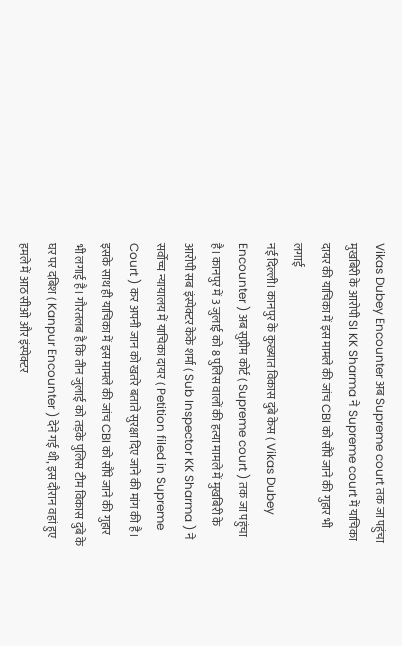Vikas Dubey Encounter अब Supreme court तक जा पहुंचा मुखबिरी के आरोपी SI KK Sharma ने Supreme court में याचिका दायर की याचिका में इस मामले की जांच CBI को सौंपे जाने की गुहार भी लगाई
नई दिल्ली। कानपुर के कुख्यात विकास दुबे केस ( Vikas Dubey Encounter ) अब सुप्रीम कोर्ट ( Supreme court ) तक जा पहुंचा है। कानपुर में 3 जुलाई को 8 पुलिस वालों की हत्या मामले में मुखबिरी के आरोपी सब इंस्पेक्टर केके शर्मा ( Sub Inspector KK Sharma ) ने सर्वोच्च न्यायालय में याचिका दायर ( Petition filed in Supreme Court ) कर अपनी जान को खतरे बताते सुरक्षा दिए जाने की मांग की है। इसके साथ ही याचिका में इस मामले की जांच CBI को सौंपे जाने की गुहार भी लगाई है। गौरतलब है कि तीन जुलाई को तड़के पुलिस टीम विकास दुबे के घर पर दबिश ( Kanpur Encounter ) देने गई थी, इस दौरान वहां हुए हमले में आठ सीओ और इंस्पेक्टर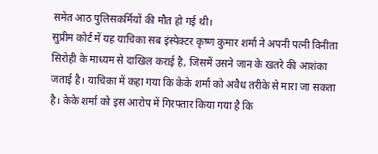समेत आठ पुलिसकर्मियों की मौत हो गई थी।
सुप्रीम कोर्ट में यह याचिका सब इंस्पेक्टर कृष्ण कुमार शर्मा ने अपनी पत्नी विनीता सिरोही के माध्यम से दाखिल कराई है, जिसमें उसने जान के खतरे की आशंका जताई है। याचिका में कहा गया कि केके शर्मा को अवैध तरीके से मारा जा सकता है। केके शर्मा को इस आरोप में गिरफ्तार किया गया है कि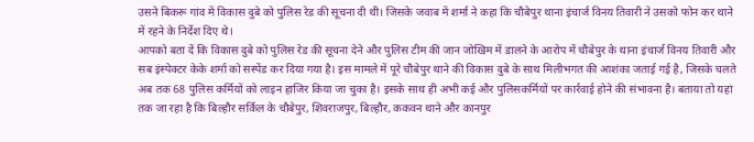उसने बिकरू गांव में विकास दुबे को पुलिस रेड की सूचना दी थी। जिसके जवाब में शर्मा ने कहा कि चौबेपुर थाना इंचार्ज विनय तिवारी ने उसको फोन कर थाने में रहने के निर्देश दिए थे।
आपको बता दें कि विकास दुबे को पुलिस रेड की सूचना देने और पुलिस टीम की जान जोखिम में डालने के आरोप में चौबेपुर के थाना इंचार्ज विनय तिवारी और सब इंस्पेक्टर केके शर्मा को सस्पेंड कर दिया गया है। इस मामले में पूरे चौबेपुर थाने की विकास दुबे के साथ मिलीभगत की आशंका जताई गई है, जिसके चलते अब तक 68 पुलिस कर्मियों को लाइन हाजिर किया जा चुका है। इसके साथ ही अभी कई और पुलिसकर्मियों पर कार्रवाई होने की संभावना है। बताया तो यहां तक जा रहा है कि बिल्हौर सर्किल के चौबेपुर, शिवराजपुर, बिल्हौर, ककवन थाने और कानपुर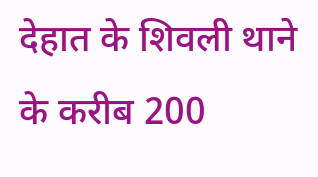देहात के शिवली थाने के करीब 200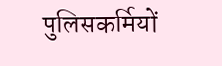पुलिसकर्मियों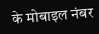के मोबाइल नंबर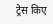ट्रेस किए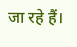जा रहे हैं।